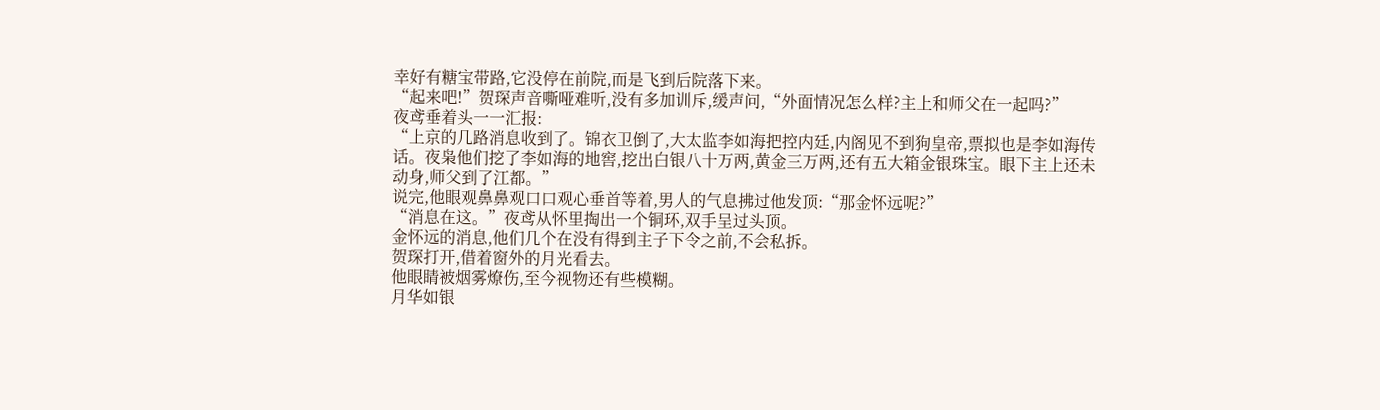幸好有糖宝带路,它没停在前院,而是飞到后院落下来。
“起来吧!”贺琛声音嘶哑难听,没有多加训斥,缓声问,“外面情况怎么样?主上和师父在一起吗?”
夜鸢垂着头一一汇报:
“上京的几路消息收到了。锦衣卫倒了,大太监李如海把控内廷,内阁见不到狗皇帝,票拟也是李如海传话。夜枭他们挖了李如海的地窖,挖出白银八十万两,黄金三万两,还有五大箱金银珠宝。眼下主上还未动身,师父到了江都。”
说完,他眼观鼻鼻观口口观心垂首等着,男人的气息拂过他发顶:“那金怀远呢?”
“消息在这。”夜鸢从怀里掏出一个铜环,双手呈过头顶。
金怀远的消息,他们几个在没有得到主子下令之前,不会私拆。
贺琛打开,借着窗外的月光看去。
他眼睛被烟雾燎伤,至今视物还有些模糊。
月华如银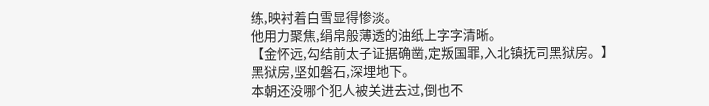练,映衬着白雪显得惨淡。
他用力聚焦,绢帛般薄透的油纸上字字清晰。
【金怀远,勾结前太子证据确凿,定叛国罪,入北镇抚司黑狱房。】
黑狱房,坚如磐石,深埋地下。
本朝还没哪个犯人被关进去过,倒也不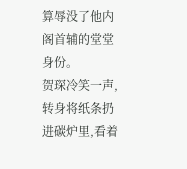算辱没了他内阁首辅的堂堂身份。
贺琛冷笑一声,转身将纸条扔进碳炉里,看着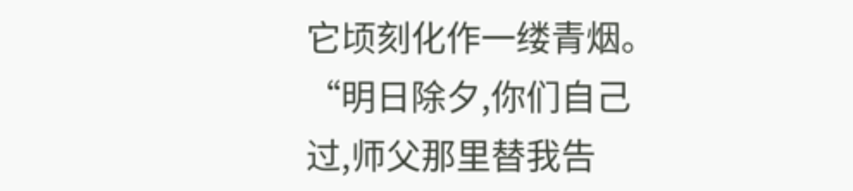它顷刻化作一缕青烟。
“明日除夕,你们自己过,师父那里替我告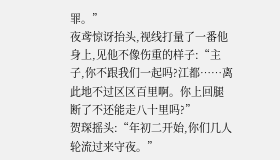罪。”
夜鸢惊讶抬头,视线打量了一番他身上,见他不像伤重的样子:“主子,你不跟我们一起吗?江都……离此地不过区区百里啊。你上回腿断了不还能走八十里吗?”
贺琛摇头:“年初二开始,你们几人轮流过来守夜。”